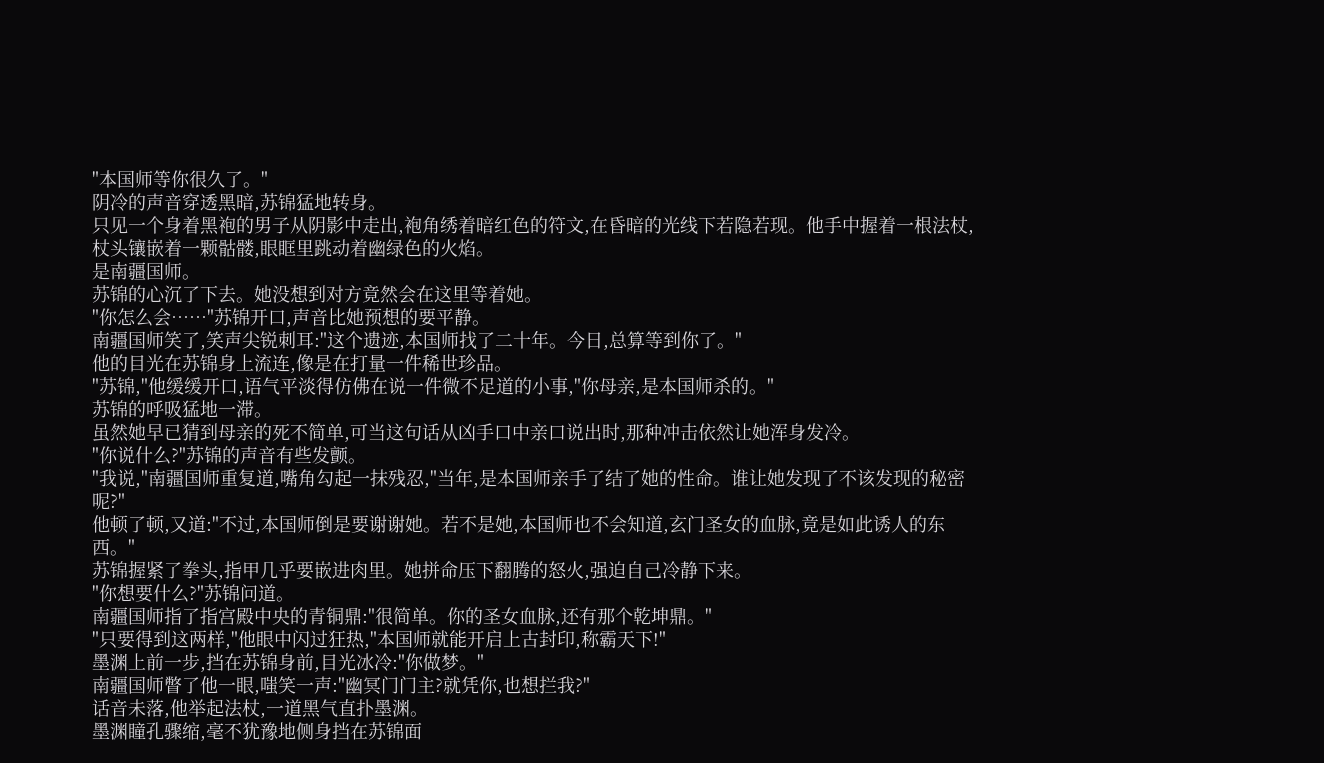"本国师等你很久了。"
阴冷的声音穿透黑暗,苏锦猛地转身。
只见一个身着黑袍的男子从阴影中走出,袍角绣着暗红色的符文,在昏暗的光线下若隐若现。他手中握着一根法杖,杖头镶嵌着一颗骷髅,眼眶里跳动着幽绿色的火焰。
是南疆国师。
苏锦的心沉了下去。她没想到对方竟然会在这里等着她。
"你怎么会……"苏锦开口,声音比她预想的要平静。
南疆国师笑了,笑声尖锐刺耳:"这个遗迹,本国师找了二十年。今日,总算等到你了。"
他的目光在苏锦身上流连,像是在打量一件稀世珍品。
"苏锦,"他缓缓开口,语气平淡得仿佛在说一件微不足道的小事,"你母亲,是本国师杀的。"
苏锦的呼吸猛地一滞。
虽然她早已猜到母亲的死不简单,可当这句话从凶手口中亲口说出时,那种冲击依然让她浑身发冷。
"你说什么?"苏锦的声音有些发颤。
"我说,"南疆国师重复道,嘴角勾起一抹残忍,"当年,是本国师亲手了结了她的性命。谁让她发现了不该发现的秘密呢?"
他顿了顿,又道:"不过,本国师倒是要谢谢她。若不是她,本国师也不会知道,玄门圣女的血脉,竟是如此诱人的东西。"
苏锦握紧了拳头,指甲几乎要嵌进肉里。她拼命压下翻腾的怒火,强迫自己冷静下来。
"你想要什么?"苏锦问道。
南疆国师指了指宫殿中央的青铜鼎:"很简单。你的圣女血脉,还有那个乾坤鼎。"
"只要得到这两样,"他眼中闪过狂热,"本国师就能开启上古封印,称霸天下!"
墨渊上前一步,挡在苏锦身前,目光冰冷:"你做梦。"
南疆国师瞥了他一眼,嗤笑一声:"幽冥门门主?就凭你,也想拦我?"
话音未落,他举起法杖,一道黑气直扑墨渊。
墨渊瞳孔骤缩,毫不犹豫地侧身挡在苏锦面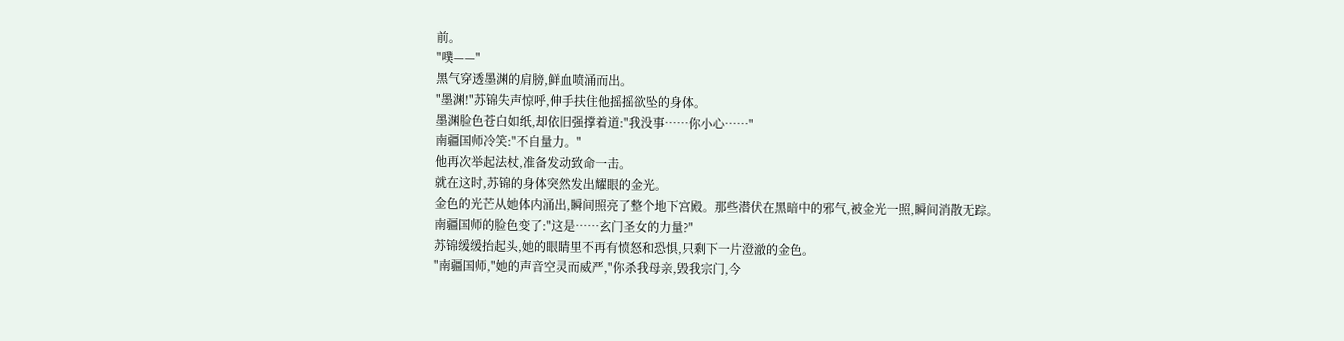前。
"噗——"
黑气穿透墨渊的肩膀,鲜血喷涌而出。
"墨渊!"苏锦失声惊呼,伸手扶住他摇摇欲坠的身体。
墨渊脸色苍白如纸,却依旧强撑着道:"我没事……你小心……"
南疆国师冷笑:"不自量力。"
他再次举起法杖,准备发动致命一击。
就在这时,苏锦的身体突然发出耀眼的金光。
金色的光芒从她体内涌出,瞬间照亮了整个地下宫殿。那些潜伏在黑暗中的邪气,被金光一照,瞬间消散无踪。
南疆国师的脸色变了:"这是……玄门圣女的力量?"
苏锦缓缓抬起头,她的眼睛里不再有愤怒和恐惧,只剩下一片澄澈的金色。
"南疆国师,"她的声音空灵而威严,"你杀我母亲,毁我宗门,今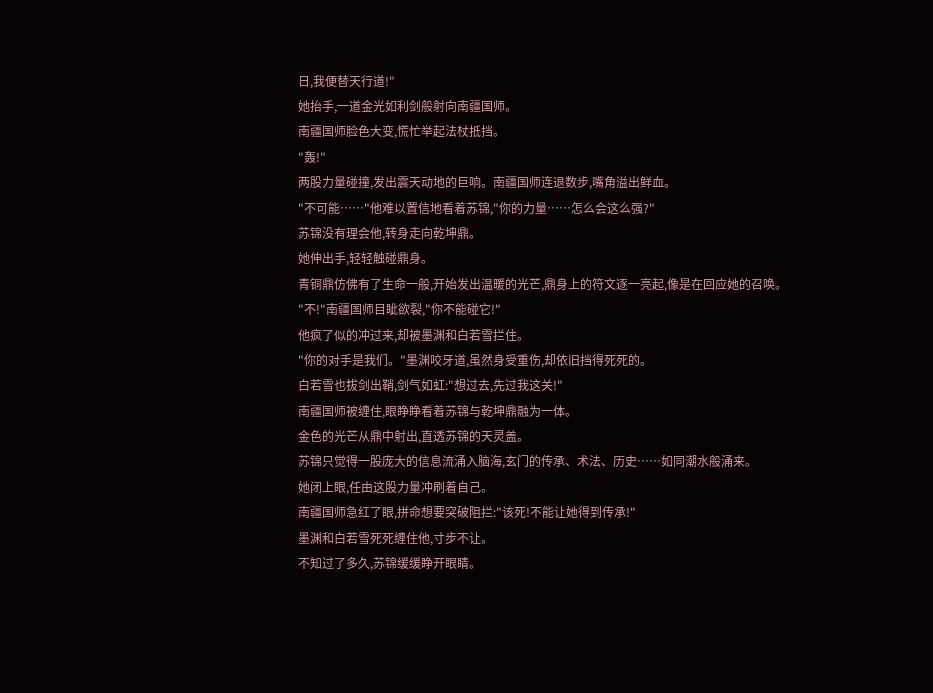日,我便替天行道!"
她抬手,一道金光如利剑般射向南疆国师。
南疆国师脸色大变,慌忙举起法杖抵挡。
"轰!"
两股力量碰撞,发出震天动地的巨响。南疆国师连退数步,嘴角溢出鲜血。
"不可能……"他难以置信地看着苏锦,"你的力量……怎么会这么强?"
苏锦没有理会他,转身走向乾坤鼎。
她伸出手,轻轻触碰鼎身。
青铜鼎仿佛有了生命一般,开始发出温暖的光芒,鼎身上的符文逐一亮起,像是在回应她的召唤。
"不!"南疆国师目眦欲裂,"你不能碰它!"
他疯了似的冲过来,却被墨渊和白若雪拦住。
"你的对手是我们。"墨渊咬牙道,虽然身受重伤,却依旧挡得死死的。
白若雪也拔剑出鞘,剑气如虹:"想过去,先过我这关!"
南疆国师被缠住,眼睁睁看着苏锦与乾坤鼎融为一体。
金色的光芒从鼎中射出,直透苏锦的天灵盖。
苏锦只觉得一股庞大的信息流涌入脑海,玄门的传承、术法、历史……如同潮水般涌来。
她闭上眼,任由这股力量冲刷着自己。
南疆国师急红了眼,拼命想要突破阻拦:"该死!不能让她得到传承!"
墨渊和白若雪死死缠住他,寸步不让。
不知过了多久,苏锦缓缓睁开眼睛。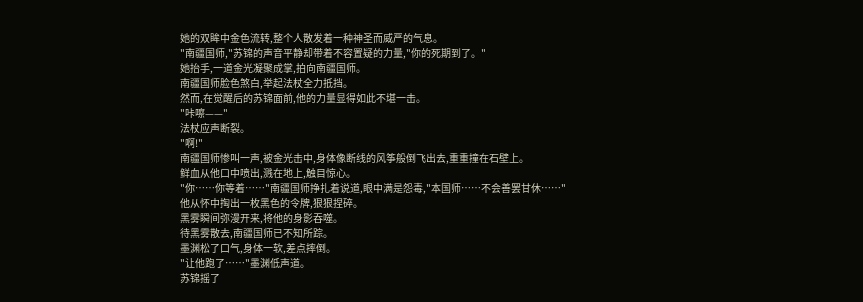她的双眸中金色流转,整个人散发着一种神圣而威严的气息。
"南疆国师,"苏锦的声音平静却带着不容置疑的力量,"你的死期到了。"
她抬手,一道金光凝聚成掌,拍向南疆国师。
南疆国师脸色煞白,举起法杖全力抵挡。
然而,在觉醒后的苏锦面前,他的力量显得如此不堪一击。
"咔嚓——"
法杖应声断裂。
"啊!"
南疆国师惨叫一声,被金光击中,身体像断线的风筝般倒飞出去,重重撞在石壁上。
鲜血从他口中喷出,溅在地上,触目惊心。
"你……你等着……"南疆国师挣扎着说道,眼中满是怨毒,"本国师……不会善罢甘休……"
他从怀中掏出一枚黑色的令牌,狠狠捏碎。
黑雾瞬间弥漫开来,将他的身影吞噬。
待黑雾散去,南疆国师已不知所踪。
墨渊松了口气,身体一软,差点摔倒。
"让他跑了……"墨渊低声道。
苏锦摇了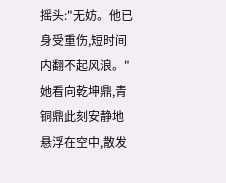摇头:"无妨。他已身受重伤,短时间内翻不起风浪。"
她看向乾坤鼎,青铜鼎此刻安静地悬浮在空中,散发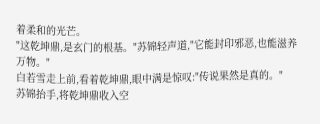着柔和的光芒。
"这乾坤鼎,是玄门的根基。"苏锦轻声道,"它能封印邪恶,也能滋养万物。"
白若雪走上前,看着乾坤鼎,眼中满是惊叹:"传说果然是真的。"
苏锦抬手,将乾坤鼎收入空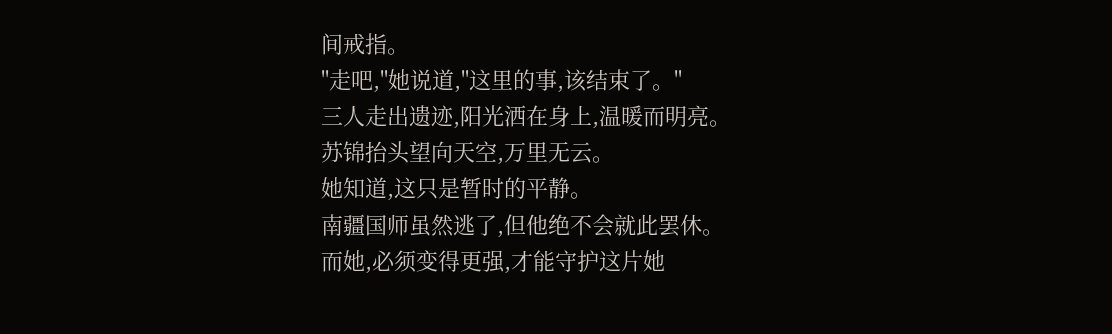间戒指。
"走吧,"她说道,"这里的事,该结束了。"
三人走出遗迹,阳光洒在身上,温暖而明亮。
苏锦抬头望向天空,万里无云。
她知道,这只是暂时的平静。
南疆国师虽然逃了,但他绝不会就此罢休。
而她,必须变得更强,才能守护这片她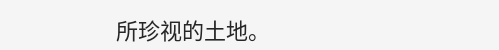所珍视的土地。